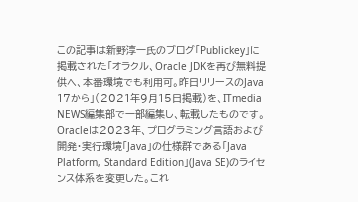この記事は新野淳一氏のブログ「Publickey」に掲載された「オラクル、Oracle JDKを再び無料提供へ、本番環境でも利用可。昨日リリースのJava 17から」(2021年9月15日掲載)を、ITmedia NEWS編集部で一部編集し、転載したものです。
Oracleは2023年、プログラミング言語および開発・実行環境「Java」の仕様群である「Java Platform, Standard Edition」(Java SE)のライセンス体系を変更した。これ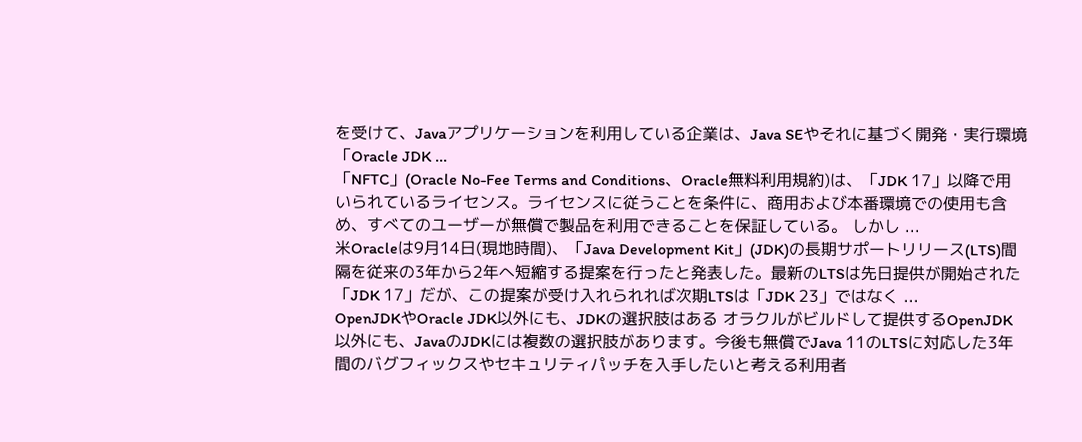を受けて、Javaアプリケーションを利用している企業は、Java SEやそれに基づく開発・実行環境「Oracle JDK ...
「NFTC」(Oracle No-Fee Terms and Conditions、Oracle無料利用規約)は、「JDK 17」以降で用いられているライセンス。ライセンスに従うことを条件に、商用および本番環境での使用も含め、すべてのユーザーが無償で製品を利用できることを保証している。 しかし ...
米Oracleは9月14日(現地時間)、「Java Development Kit」(JDK)の長期サポートリリース(LTS)間隔を従来の3年から2年へ短縮する提案を行ったと発表した。最新のLTSは先日提供が開始された「JDK 17」だが、この提案が受け入れられれば次期LTSは「JDK 23」ではなく ...
OpenJDKやOracle JDK以外にも、JDKの選択肢はある オラクルがビルドして提供するOpenJDK以外にも、JavaのJDKには複数の選択肢があります。今後も無償でJava 11のLTSに対応した3年間のバグフィックスやセキュリティパッチを入手したいと考える利用者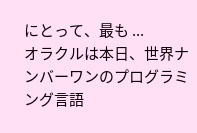にとって、最も ...
オラクルは本日、世界ナンバーワンのプログラミング言語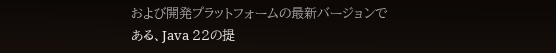および開発プラットフォームの最新バージョンである、Java 22の提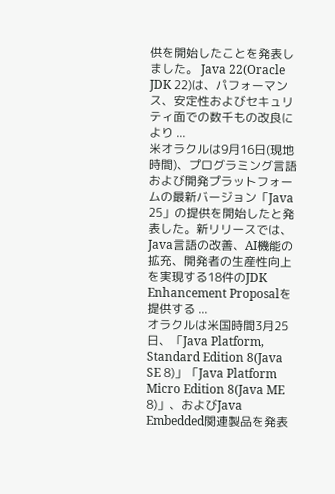供を開始したことを発表しました。 Java 22(Oracle JDK 22)は、パフォーマンス、安定性およびセキュリティ面での数千もの改良により ...
米オラクルは9月16日(現地時間)、プログラミング言語および開発プラットフォームの最新バージョン「Java 25」の提供を開始したと発表した。新リリースでは、Java言語の改善、AI機能の拡充、開発者の生産性向上を実現する18件のJDK Enhancement Proposalを提供する ...
オラクルは米国時間3月25日、「Java Platform, Standard Edition 8(Java SE 8)」「Java Platform Micro Edition 8(Java ME 8)」、およびJava Embedded関連製品を発表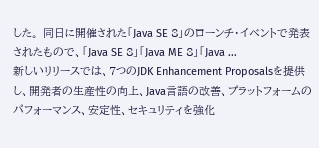した。 同日に開催された「Java SE 8」のローンチ・イベントで発表されたもので、「Java SE 8」「Java ME 8」「Java ...
新しいリリースでは、7つのJDK Enhancement Proposalsを提供し、開発者の生産性の向上、Java言語の改善、プラットフォームのパフォーマンス、安定性、セキュリティを強化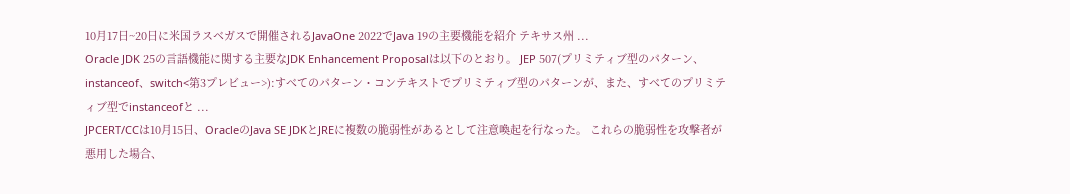10月17日~20日に米国ラスベガスで開催されるJavaOne 2022でJava 19の主要機能を紹介 テキサス州 ...
Oracle JDK 25の言語機能に関する主要なJDK Enhancement Proposalは以下のとおり。 JEP 507(プリミティブ型のパターン、instanceof、switch<第3プレビュー>):すべてのパターン・コンテキストでプリミティブ型のパターンが、また、すべてのプリミティブ型でinstanceofと ...
JPCERT/CCは10月15日、OracleのJava SE JDKとJREに複数の脆弱性があるとして注意喚起を行なった。 これらの脆弱性を攻撃者が悪用した場合、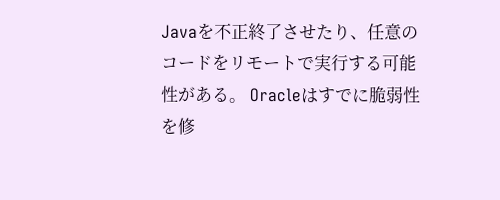Javaを不正終了させたり、任意のコードをリモートで実行する可能性がある。 Oracleはすでに脆弱性を修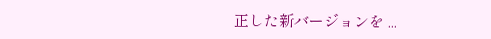正した新バージョンを ...